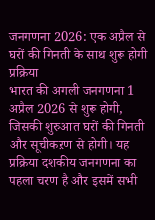जनगणना 2026: एक अप्रैल से घरों की गिनती के साथ शुरू होगी प्रक्रिया
भारत की अगली जनगणना 1 अप्रैल 2026 से शुरू होगी, जिसकी शुरुआत घरों की गिनती और सूचीकऱण से होगी। यह प्रक्रिया दशकीय जनगणना का पहला चरण है और इसमें सभी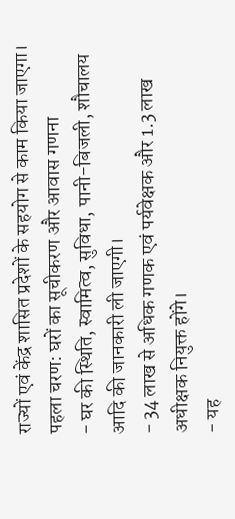राज्यों एवं केंद्र शासित प्रदेशों के सहयोग से काम किया जाएगा।
पहला चरण: घरों का सूचीकरण और आवास गणना
- घर की स्थिति, स्वामित्व, सुविधा, पानी-बिजली, शौचालय आदि की जानकारी ली जाएगी।
- 34 लाख से अधिक गणक एवं पर्यवेक्षक और 1.3 लाख अधीक्षक नियुक्त होंगे।
- यह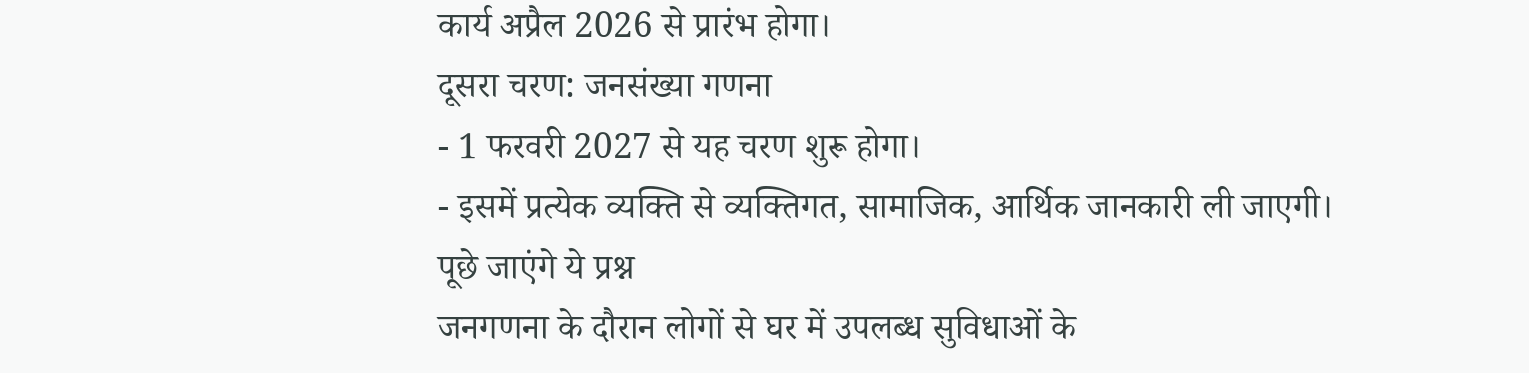कार्य अप्रैल 2026 से प्रारंभ होगा।
दूसरा चरण: जनसंख्या गणना
- 1 फरवरी 2027 से यह चरण शुरू होगा।
- इसमें प्रत्येक व्यक्ति से व्यक्तिगत, सामाजिक, आर्थिक जानकारी ली जाएगी।
पूछे जाएंगे ये प्रश्न
जनगणना के दौरान लोगों से घर में उपलब्ध सुविधाओं के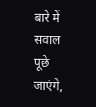बारे में सवाल पूछे जाएंगे,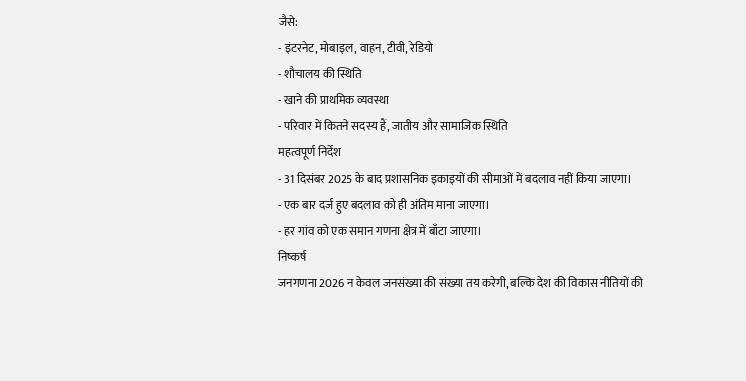जैसे:
- इंटरनेट, मोबाइल, वाहन, टीवी, रेडियो
- शौचालय की स्थिति
- खाने की प्राथमिक व्यवस्था
- परिवार में कितने सदस्य हैं, जातीय और सामाजिक स्थिति
महत्वपूर्ण निर्देश
- 31 दिसंबर 2025 के बाद प्रशासनिक इकाइयों की सीमाओं में बदलाव नहीं किया जाएगा।
- एक बार दर्ज हुए बदलाव को ही अंतिम माना जाएगा।
- हर गांव को एक समान गणना क्षेत्र में बाँटा जाएगा।
निष्कर्ष
जनगणना 2026 न केवल जनसंख्या की संख्या तय करेगी, बल्कि देश की विकास नीतियों की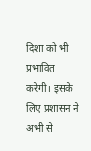दिशा को भी प्रभावित करेगी। इसके लिए प्रशासन ने अभी से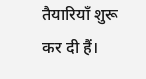तैयारियाँ शुरू कर दी हैं।